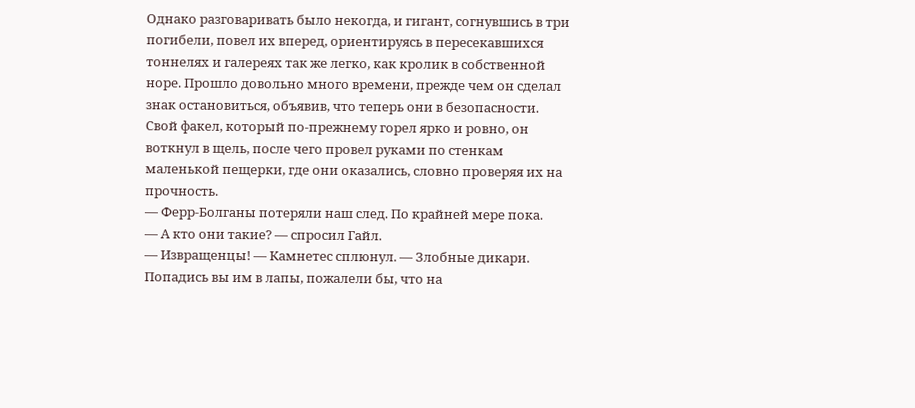Однако разговаривать было некогда, и гигант, согнувшись в три погибели, повел их вперед, ориентируясь в пересекавшихся тоннелях и галереях так же легко, как кролик в собственной норе. Прошло довольно много времени, прежде чем он сделал знак остановиться, объявив, что теперь они в безопасности. Свой факел, который по-прежнему горел ярко и ровно, он воткнул в щель, после чего провел руками по стенкам маленькой пещерки, где они оказались, словно проверяя их на прочность.
— Ферр-Болганы потеряли наш след. По крайней мере пока.
— А кто они такие? — спросил Гайл.
— Извращенцы! — Камнетес сплюнул. — Злобные дикари. Попадись вы им в лапы, пожалели бы, что на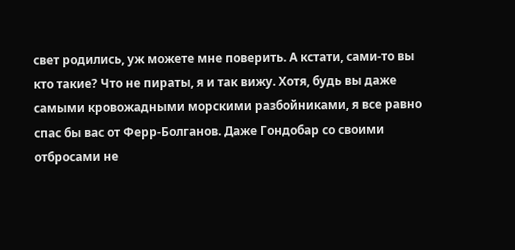свет родились, уж можете мне поверить. А кстати, сами-то вы кто такие? Что не пираты, я и так вижу. Хотя, будь вы даже самыми кровожадными морскими разбойниками, я все равно спас бы вас от Ферр-Болганов. Даже Гондобар со своими отбросами не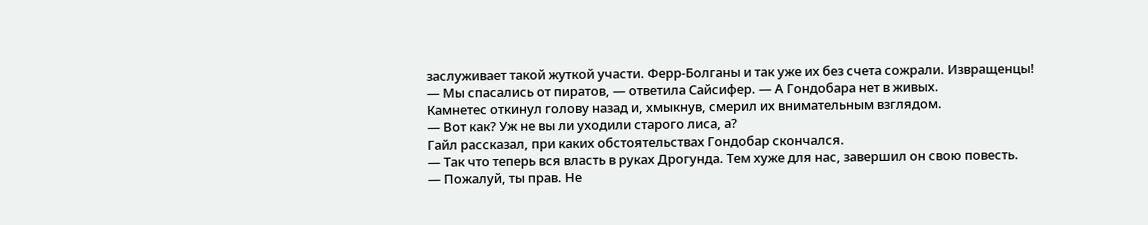заслуживает такой жуткой участи. Ферр-Болганы и так уже их без счета сожрали. Извращенцы!
— Мы спасались от пиратов, — ответила Сайсифер. — А Гондобара нет в живых.
Камнетес откинул голову назад и, хмыкнув, смерил их внимательным взглядом.
— Вот как? Уж не вы ли уходили старого лиса, а?
Гайл рассказал, при каких обстоятельствах Гондобар скончался.
— Так что теперь вся власть в руках Дрогунда. Тем хуже для нас, завершил он свою повесть.
— Пожалуй, ты прав. Не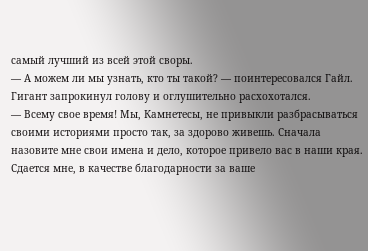самый лучший из всей этой своры.
— А можем ли мы узнать, кто ты такой? — поинтересовался Гайл.
Гигант запрокинул голову и оглушительно расхохотался.
— Всему свое время! Мы, Камнетесы, не привыкли разбрасываться своими историями просто так, за здорово живешь. Сначала назовите мне свои имена и дело, которое привело вас в наши края. Сдается мне, в качестве благодарности за ваше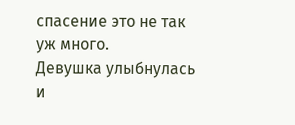спасение это не так уж много.
Девушка улыбнулась и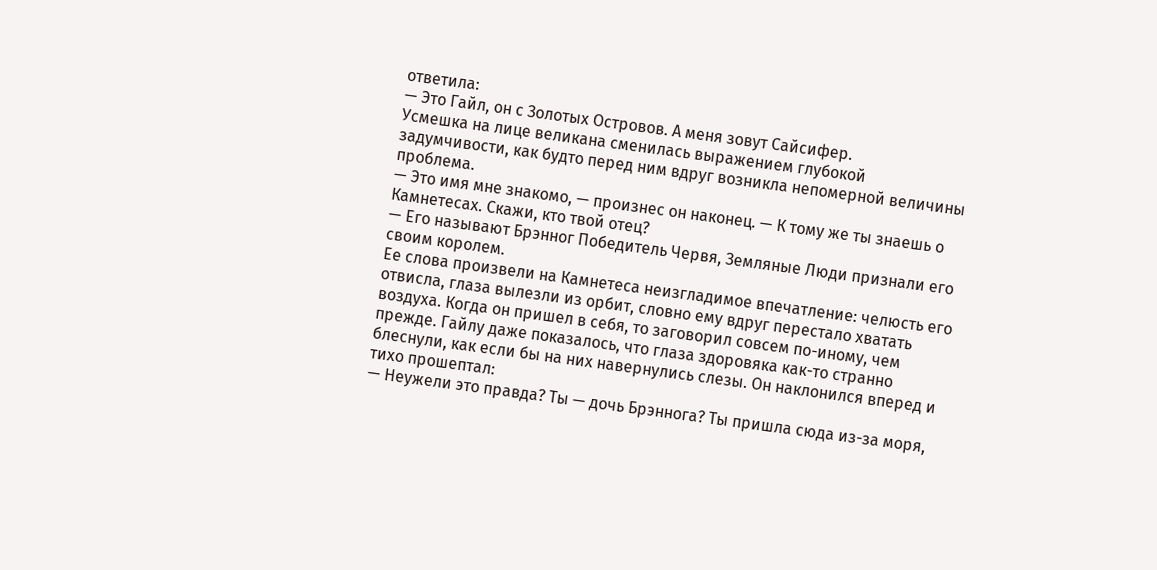ответила:
— Это Гайл, он с Золотых Островов. А меня зовут Сайсифер.
Усмешка на лице великана сменилась выражением глубокой задумчивости, как будто перед ним вдруг возникла непомерной величины проблема.
— Это имя мне знакомо, — произнес он наконец. — К тому же ты знаешь о Камнетесах. Скажи, кто твой отец?
— Его называют Брэнног Победитель Червя, Земляные Люди признали его своим королем.
Ее слова произвели на Камнетеса неизгладимое впечатление: челюсть его отвисла, глаза вылезли из орбит, словно ему вдруг перестало хватать воздуха. Когда он пришел в себя, то заговорил совсем по-иному, чем прежде. Гайлу даже показалось, что глаза здоровяка как-то странно блеснули, как если бы на них навернулись слезы. Он наклонился вперед и тихо прошептал:
— Неужели это правда? Ты — дочь Брэннога? Ты пришла сюда из-за моря,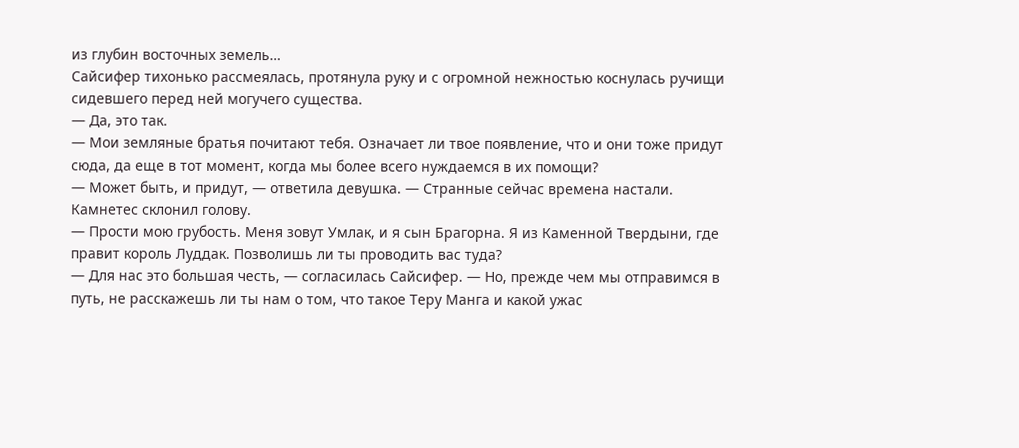из глубин восточных земель…
Сайсифер тихонько рассмеялась, протянула руку и с огромной нежностью коснулась ручищи сидевшего перед ней могучего существа.
— Да, это так.
— Мои земляные братья почитают тебя. Означает ли твое появление, что и они тоже придут сюда, да еще в тот момент, когда мы более всего нуждаемся в их помощи?
— Может быть, и придут, — ответила девушка. — Странные сейчас времена настали.
Камнетес склонил голову.
— Прости мою грубость. Меня зовут Умлак, и я сын Брагорна. Я из Каменной Твердыни, где правит король Луддак. Позволишь ли ты проводить вас туда?
— Для нас это большая честь, — согласилась Сайсифер. — Но, прежде чем мы отправимся в путь, не расскажешь ли ты нам о том, что такое Теру Манга и какой ужас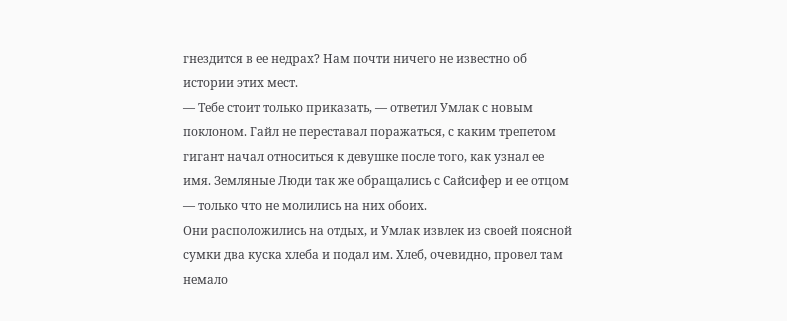гнездится в ее недрах? Нам почти ничего не известно об истории этих мест.
— Тебе стоит только приказать, — ответил Умлак с новым поклоном. Гайл не переставал поражаться, с каким трепетом гигант начал относиться к девушке после того, как узнал ее имя. Земляные Люди так же обращались с Сайсифер и ее отцом — только что не молились на них обоих.
Они расположились на отдых, и Умлак извлек из своей поясной сумки два куска хлеба и подал им. Хлеб, очевидно, провел там немало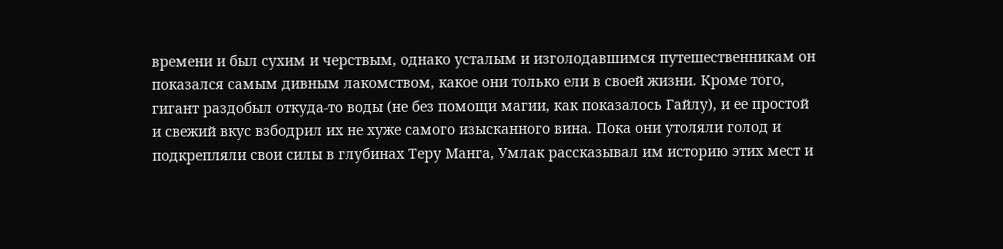времени и был сухим и черствым, однако усталым и изголодавшимся путешественникам он показался самым дивным лакомством, какое они только ели в своей жизни. Кроме того, гигант раздобыл откуда-то воды (не без помощи магии, как показалось Гайлу), и ее простой и свежий вкус взбодрил их не хуже самого изысканного вина. Пока они утоляли голод и подкрепляли свои силы в глубинах Теру Манга, Умлак рассказывал им историю этих мест и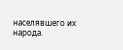населявшего их народа.